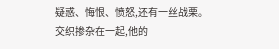疑惑、悔恨、愤怒,还有一丝战栗。
交织掺杂在一起,他的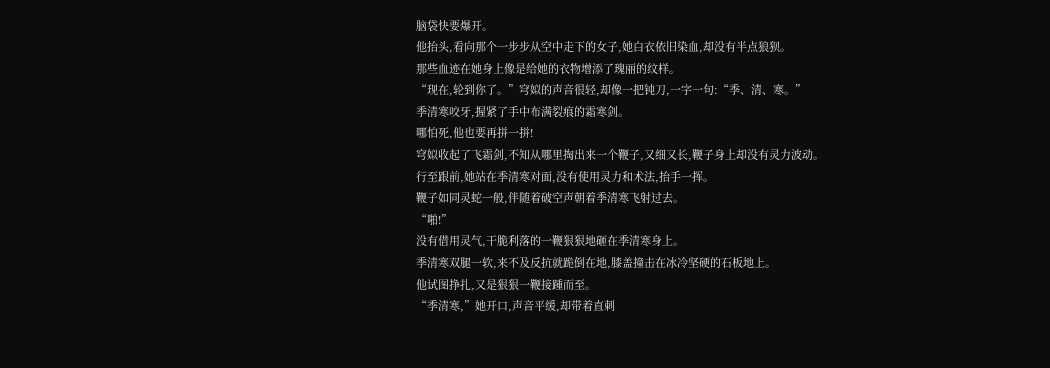脑袋快要爆开。
他抬头,看向那个一步步从空中走下的女子,她白衣依旧染血,却没有半点狼狈。
那些血迹在她身上像是给她的衣物增添了瑰丽的纹样。
“现在,轮到你了。”穹姒的声音很轻,却像一把钝刀,一字一句:“季、清、寒。”
季清寒咬牙,握紧了手中布满裂痕的霜寒剑。
哪怕死,他也要再拼一拼!
穹姒收起了飞霜剑,不知从哪里掏出来一个鞭子,又细又长,鞭子身上却没有灵力波动。
行至跟前,她站在季清寒对面,没有使用灵力和术法,抬手一挥。
鞭子如同灵蛇一般,伴随着破空声朝着季清寒飞射过去。
“啪!”
没有借用灵气,干脆利落的一鞭狠狠地砸在季清寒身上。
季清寒双腿一软,来不及反抗就跪倒在地,膝盖撞击在冰冷坚硬的石板地上。
他试图挣扎,又是狠狠一鞭接踵而至。
“季清寒,”她开口,声音平缓,却带着直刺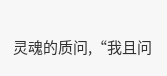灵魂的质问,“我且问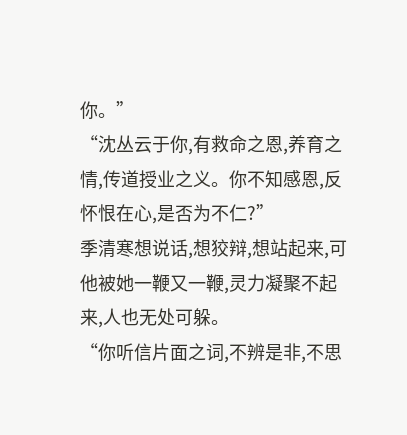你。”
“沈丛云于你,有救命之恩,养育之情,传道授业之义。你不知感恩,反怀恨在心,是否为不仁?”
季清寒想说话,想狡辩,想站起来,可他被她一鞭又一鞭,灵力凝聚不起来,人也无处可躲。
“你听信片面之词,不辨是非,不思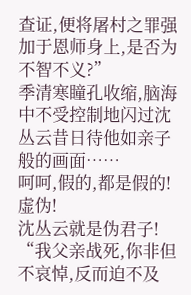查证,便将屠村之罪强加于恩师身上,是否为不智不义?”
季清寒瞳孔收缩,脑海中不受控制地闪过沈丛云昔日待他如亲子般的画面……
呵呵,假的,都是假的!
虚伪!
沈丛云就是伪君子!
“我父亲战死,你非但不哀悼,反而迫不及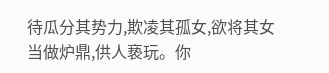待瓜分其势力,欺凌其孤女,欲将其女当做炉鼎,供人亵玩。你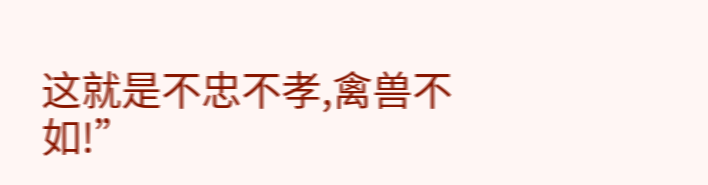这就是不忠不孝,禽兽不如!”